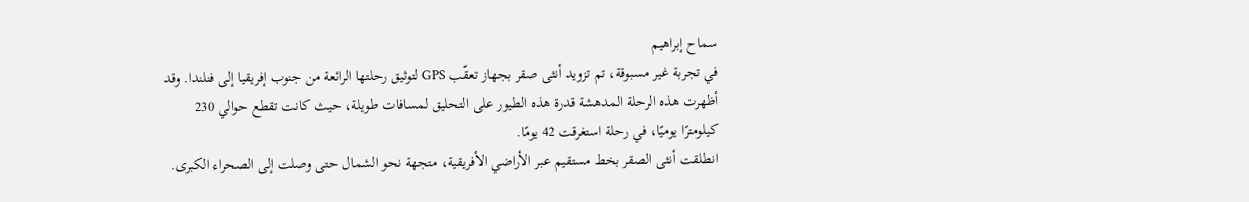سماح إبراهيم
في تجربة غير مسبوقة، تم تزويد أنثى صقر بجهاز تعقّب GPS لتوثيق رحلتها الرائعة من جنوب إفريقيا إلى فنلندا. وقد أظهرت هذه الرحلة المدهشة قدرة هذه الطيور على التحليق لمسافات طويلة، حيث كانت تقطع حوالي 230 كيلومترًا يوميًا، في رحلة استغرقت 42 يومًا.
انطلقت أنثى الصقر بخط مستقيم عبر الأراضي الأفريقية، متجهة نحو الشمال حتى وصلت إلى الصحراء الكبرى.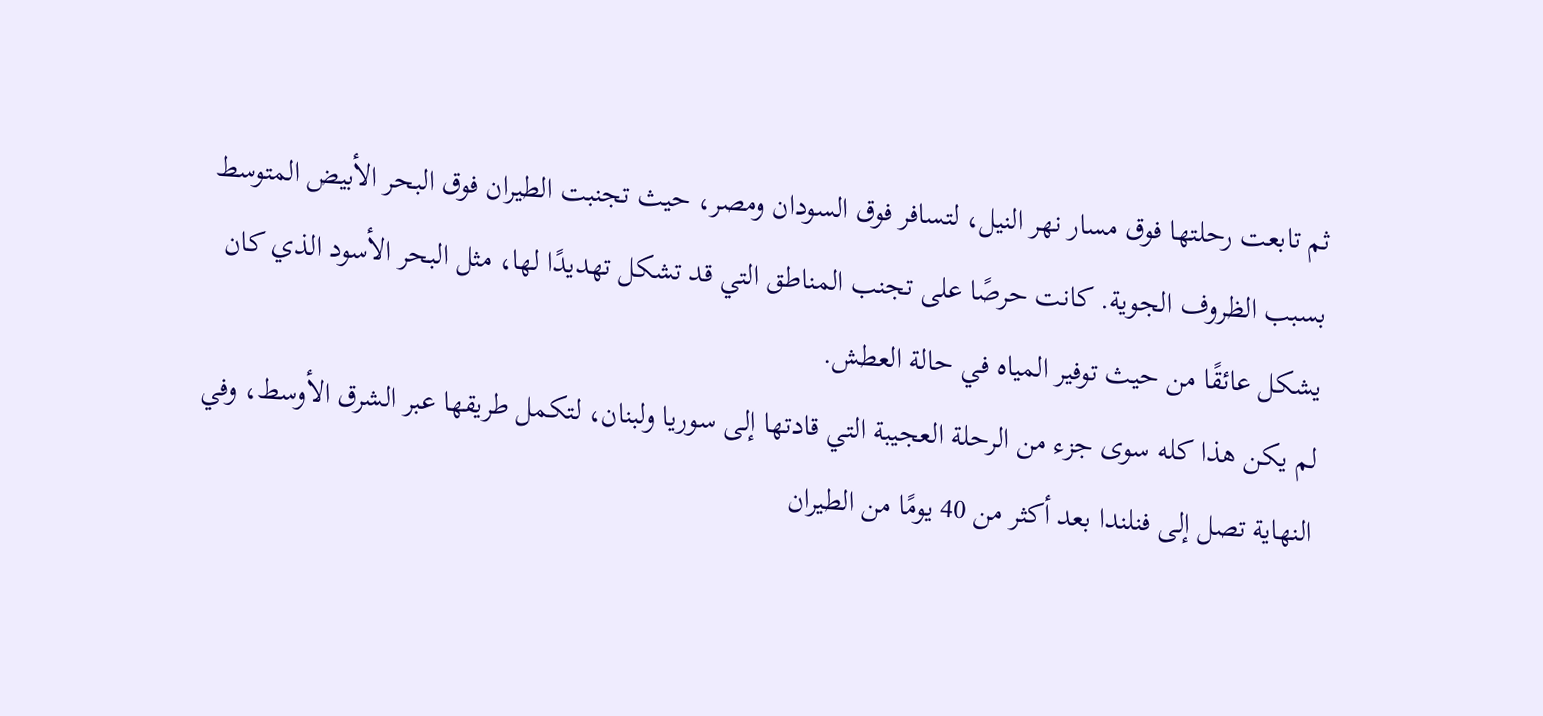ثم تابعت رحلتها فوق مسار نهر النيل، لتسافر فوق السودان ومصر، حيث تجنبت الطيران فوق البحر الأبيض المتوسط بسبب الظروف الجوية. كانت حرصًا على تجنب المناطق التي قد تشكل تهديدًا لها، مثل البحر الأسود الذي كان يشكل عائقًا من حيث توفير المياه في حالة العطش.
لم يكن هذا كله سوى جزء من الرحلة العجيبة التي قادتها إلى سوريا ولبنان، لتكمل طريقها عبر الشرق الأوسط، وفي النهاية تصل إلى فنلندا بعد أكثر من 40 يومًا من الطيران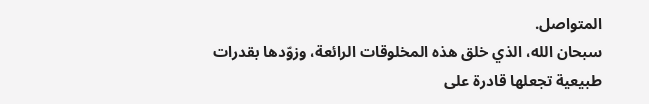المتواصل.
سبحان الله، الذي خلق هذه المخلوقات الرائعة، وزوّدها بقدرات طبيعية تجعلها قادرة على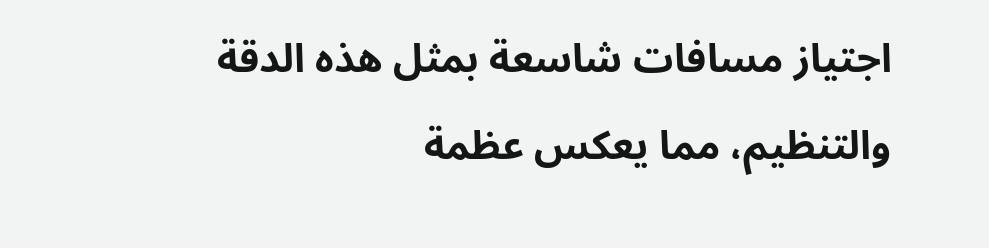اجتياز مسافات شاسعة بمثل هذه الدقة والتنظيم، مما يعكس عظمة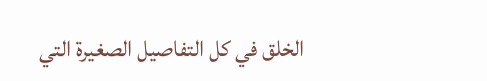الخلق في كل التفاصيل الصغيرة التي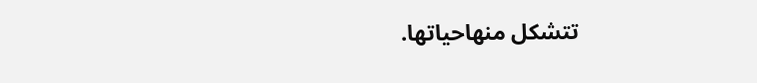تتشكل منهاحياتها.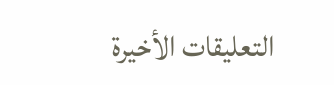التعليقات الأخيرة